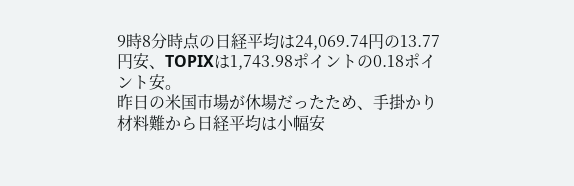9時8分時点の日経平均は24,069.74円の13.77円安、TOPIXは1,743.98ポイントの0.18ポイント安。
昨日の米国市場が休場だったため、手掛かり材料難から日経平均は小幅安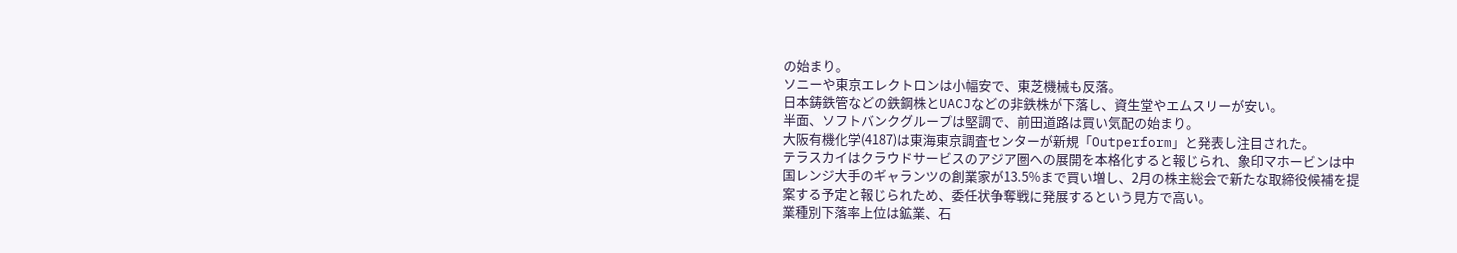の始まり。
ソニーや東京エレクトロンは小幅安で、東芝機械も反落。
日本鋳鉄管などの鉄鋼株とUACJなどの非鉄株が下落し、資生堂やエムスリーが安い。
半面、ソフトバンクグループは堅調で、前田道路は買い気配の始まり。
大阪有機化学(4187)は東海東京調査センターが新規「Outperform」と発表し注目された。
テラスカイはクラウドサービスのアジア圏への展開を本格化すると報じられ、象印マホービンは中国レンジ大手のギャランツの創業家が13.5%まで買い増し、2月の株主総会で新たな取締役候補を提案する予定と報じられため、委任状争奪戦に発展するという見方で高い。
業種別下落率上位は鉱業、石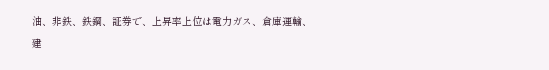油、非鉄、鉄鋼、証券で、上昇率上位は電力ガス、倉庫運輸、建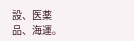設、医薬品、海運。